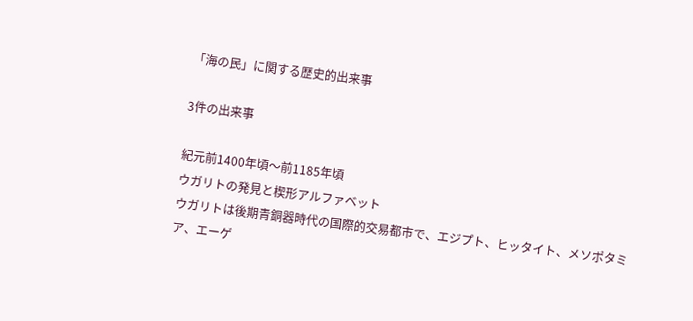「海の民」に関する歴史的出来事

3件の出来事

紀元前1400年頃〜前1185年頃
ウガリトの発見と楔形アルファベット
ウガリトは後期青銅器時代の国際的交易都市で、エジプト、ヒッタイト、メソポタミア、エーゲ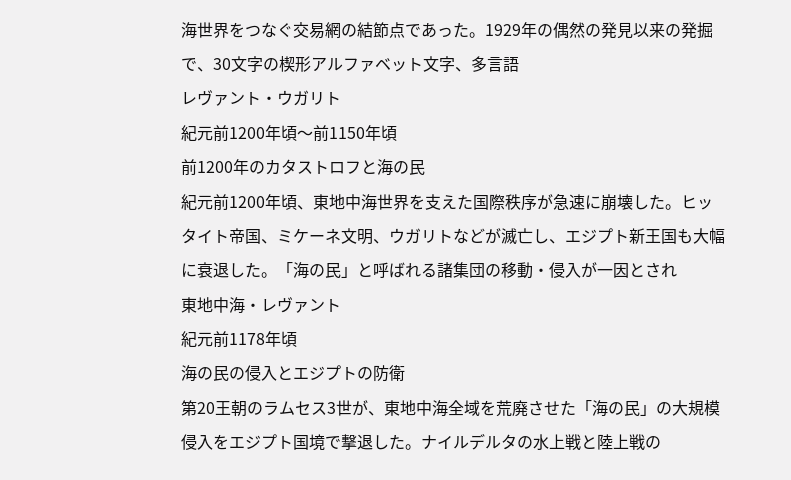海世界をつなぐ交易網の結節点であった。1929年の偶然の発見以来の発掘で、30文字の楔形アルファベット文字、多言語
レヴァント・ウガリト
紀元前1200年頃〜前1150年頃
前1200年のカタストロフと海の民
紀元前1200年頃、東地中海世界を支えた国際秩序が急速に崩壊した。ヒッタイト帝国、ミケーネ文明、ウガリトなどが滅亡し、エジプト新王国も大幅に衰退した。「海の民」と呼ばれる諸集団の移動・侵入が一因とされ
東地中海・レヴァント
紀元前1178年頃
海の民の侵入とエジプトの防衛
第20王朝のラムセス3世が、東地中海全域を荒廃させた「海の民」の大規模侵入をエジプト国境で撃退した。ナイルデルタの水上戦と陸上戦の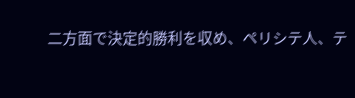二方面で決定的勝利を収め、ペリシテ人、テ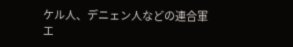ケル人、デニェン人などの連合軍
エ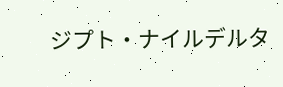ジプト・ナイルデルタ